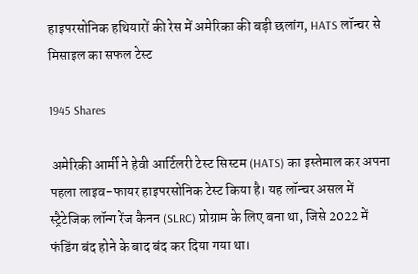हाइपरसोनिक हथियारों की रेस में अमेरिका की बड़ी छलांग, HATS लॉन्चर से मिसाइल का सफल टेस्ट

1945 Shares

 अमेरिकी आर्मी ने हेवी आर्टिलरी टेस्ट सिस्टम (HATS) का इस्तेमाल कर अपना पहला लाइव-फायर हाइपरसोनिक टेस्ट किया है। यह लॉन्चर असल में स्ट्रैटेजिक लॉन्ग रेंज कैनन (SLRC) प्रोग्राम के लिए बना था, जिसे 2022 में फंडिंग बंद होने के बाद बंद कर दिया गया था।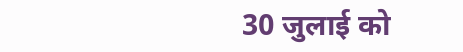30 जुलाई को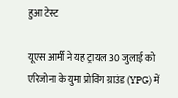हुआ टेस्ट

यूएस आर्मी ने यह ट्रायल 30 जुलाई को एरिजोना के युमा प्रोविंग ग्राउंड (YPG) में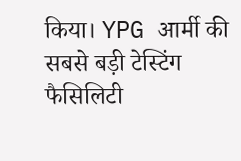किया। YPG आर्मी की सबसे बड़ी टेस्टिंग फैसिलिटी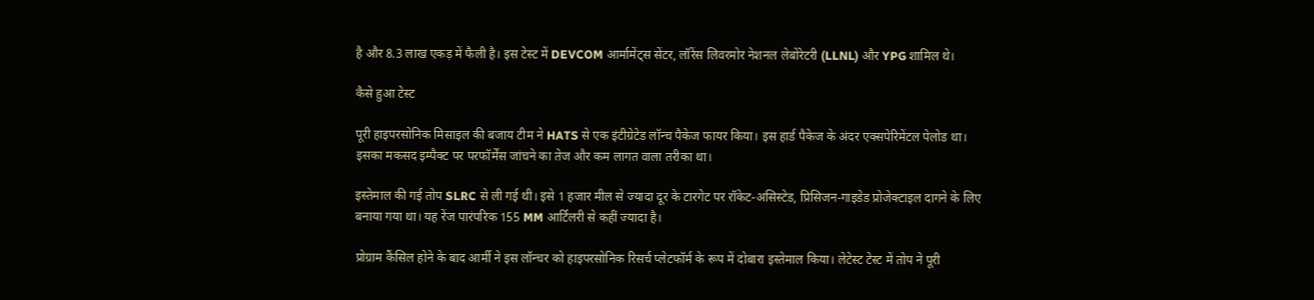है और 8.3 लाख एकड़ में फैली है। इस टेस्ट में DEVCOM आर्मामेंट्स सेंटर, लॉरेंस लिवरमोर नेशनल लेबोरेटरी (LLNL) और YPG शामिल थे।

कैसे हुआ टेस्ट

पूरी हाइपरसोनिक मिसाइल की बजाय टीम ने HATS से एक इंटीग्रेटेड लॉन्च पैकेज फायर किया। इस हार्ड पैकेज के अंदर एक्सपेरिमेंटल पेलोड था। इसका मकसद इम्पैक्ट पर परफॉर्मेंस जांचने का तेज और कम लागत वाला तरीका था।

इस्तेमाल की गई तोप SLRC से ली गई थी। इसे 1 हजार मील से ज्यादा दूर के टारगेट पर रॉकेट-असिस्टेड, प्रिसिजन-गाइडेड प्रोजेक्टाइल दागने के लिए बनाया गया था। यह रेंज पारंपरिक 155 MM आर्टिलरी से कहीं ज्यादा है।

प्रोग्राम कैंसिल होने के बाद आर्मी ने इस लॉन्चर को हाइपरसोनिक रिसर्च प्लेटफॉर्म के रूप में दोबारा इस्तेमाल किया। लेटेस्ट टेस्ट में तोप ने पूरी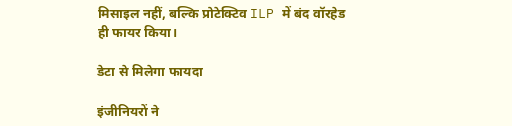मिसाइल नहीं, बल्कि प्रोटेक्टिव ILP में बंद वॉरहेड ही फायर किया।

डेटा से मिलेगा फायदा

इंजीनियरों ने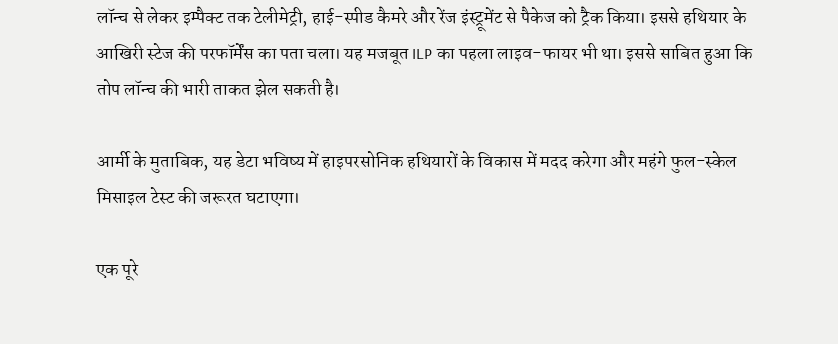लॉन्च से लेकर इम्पैक्ट तक टेलीमेट्री, हाई-स्पीड कैमरे और रेंज इंस्ट्रूमेंट से पैकेज को ट्रैक किया। इससे हथियार के आखिरी स्टेज की परफॉर्मेंस का पता चला। यह मजबूत ILP का पहला लाइव-फायर भी था। इससे साबित हुआ कि तोप लॉन्च की भारी ताकत झेल सकती है।

आर्मी के मुताबिक, यह डेटा भविष्य में हाइपरसोनिक हथियारों के विकास में मदद करेगा और महंगे फुल-स्केल मिसाइल टेस्ट की जरूरत घटाएगा।

एक पूरे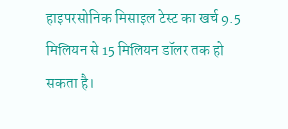हाइपरसोनिक मिसाइल टेस्ट का खर्च 9.5 मिलियन से 15 मिलियन डॉलर तक हो सकता है।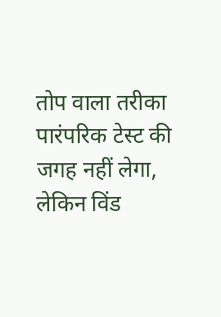तोप वाला तरीका पारंपरिक टेस्ट की जगह नहीं लेगा, लेकिन विंड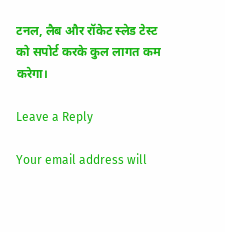टनल, लैब और रॉकेट स्लेड टेस्ट को सपोर्ट करके कुल लागत कम करेगा।

Leave a Reply

Your email address will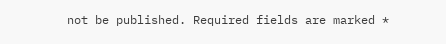not be published. Required fields are marked *